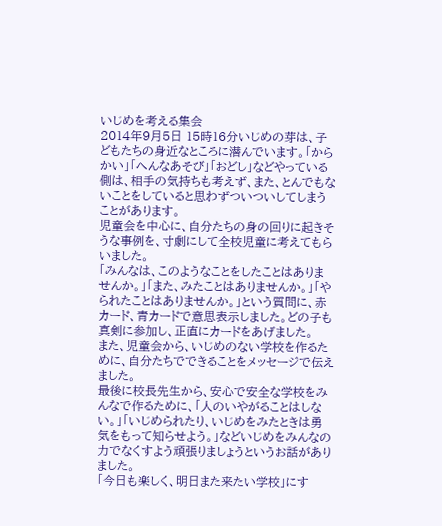いじめを考える集会
2014年9月5日 15時16分いじめの芽は、子どもたちの身近なところに潜んでいます。「からかい」「へんなあそび」「おどし」などやっている側は、相手の気持ちも考えず、また、とんでもないことをしていると思わずついついしてしまうことがあります。
児童会を中心に、自分たちの身の回りに起きそうな事例を、寸劇にして全校児童に考えてもらいました。
「みんなは、このようなことをしたことはありませんか。」「また、みたことはありませんか。」「やられたことはありませんか。」という質問に、赤カード、青カードで意思表示しました。どの子も真剣に参加し、正直にカードをあげました。
また、児童会から、いじめのない学校を作るために、自分たちでできることをメッセージで伝えました。
最後に校長先生から、安心で安全な学校をみんなで作るために、「人のいやがることはしない。」「いじめられたり、いじめをみたときは勇気をもって知らせよう。」などいじめをみんなの力でなくすよう頑張りましょうというお話がありました。
「今日も楽しく、明日また来たい学校」にす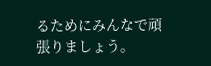るためにみんなで頑張りましょう。